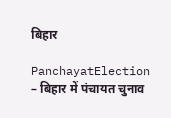बिहार

PanchayatElection – बिहार में पंचायत चुनाव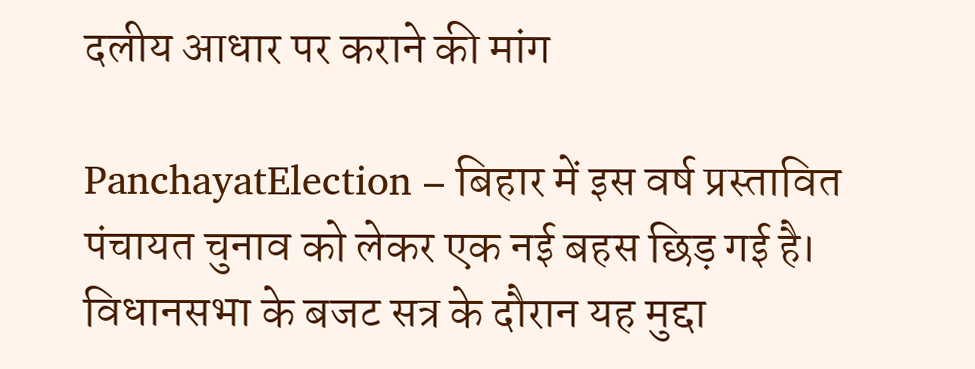दलीय आधार पर कराने की मांग

PanchayatElection – बिहार में इस वर्ष प्रस्तावित पंचायत चुनाव को लेकर एक नई बहस छिड़ गई है। विधानसभा के बजट सत्र के दौरान यह मुद्दा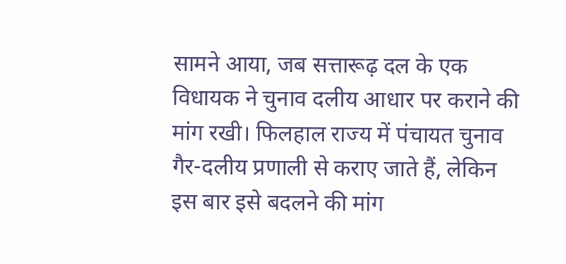सामने आया, जब सत्तारूढ़ दल के एक विधायक ने चुनाव दलीय आधार पर कराने की मांग रखी। फिलहाल राज्य में पंचायत चुनाव गैर-दलीय प्रणाली से कराए जाते हैं, लेकिन इस बार इसे बदलने की मांग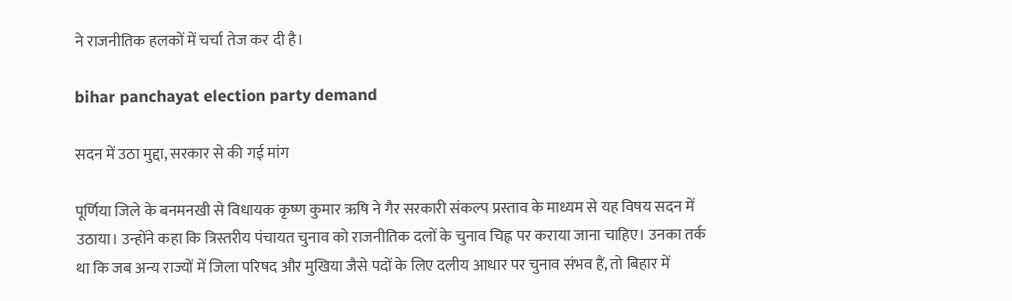ने राजनीतिक हलकों में चर्चा तेज कर दी है।

bihar panchayat election party demand

सदन में उठा मुद्दा, सरकार से की गई मांग

पूर्णिया जिले के बनमनखी से विधायक कृष्ण कुमार ऋषि ने गैर सरकारी संकल्प प्रस्ताव के माध्यम से यह विषय सदन में उठाया। उन्होंने कहा कि त्रिस्तरीय पंचायत चुनाव को राजनीतिक दलों के चुनाव चिह्न पर कराया जाना चाहिए। उनका तर्क था कि जब अन्य राज्यों में जिला परिषद और मुखिया जैसे पदों के लिए दलीय आधार पर चुनाव संभव हैं, तो बिहार में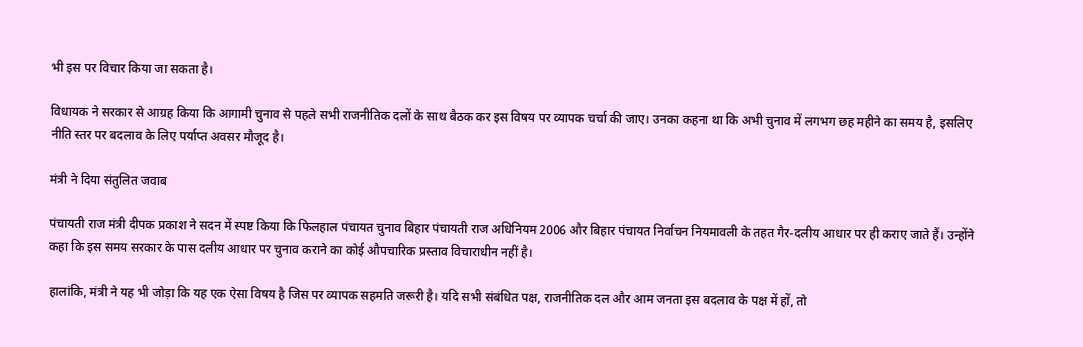भी इस पर विचार किया जा सकता है।

विधायक ने सरकार से आग्रह किया कि आगामी चुनाव से पहले सभी राजनीतिक दलों के साथ बैठक कर इस विषय पर व्यापक चर्चा की जाए। उनका कहना था कि अभी चुनाव में लगभग छह महीने का समय है, इसलिए नीति स्तर पर बदलाव के लिए पर्याप्त अवसर मौजूद है।

मंत्री ने दिया संतुलित जवाब

पंचायती राज मंत्री दीपक प्रकाश ने सदन में स्पष्ट किया कि फिलहाल पंचायत चुनाव बिहार पंचायती राज अधिनियम 2006 और बिहार पंचायत निर्वाचन नियमावली के तहत गैर-दलीय आधार पर ही कराए जाते हैं। उन्होंने कहा कि इस समय सरकार के पास दलीय आधार पर चुनाव कराने का कोई औपचारिक प्रस्ताव विचाराधीन नहीं है।

हालांकि, मंत्री ने यह भी जोड़ा कि यह एक ऐसा विषय है जिस पर व्यापक सहमति जरूरी है। यदि सभी संबंधित पक्ष, राजनीतिक दल और आम जनता इस बदलाव के पक्ष में हों, तो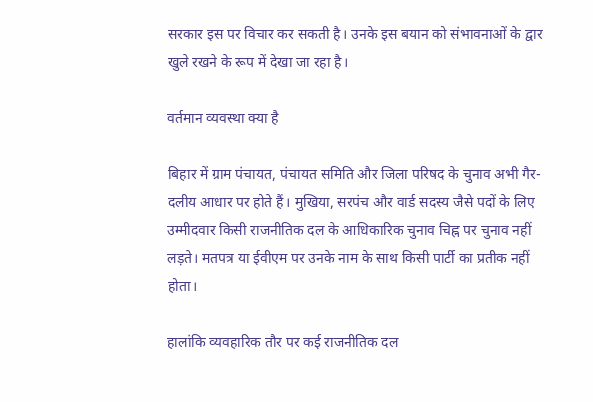सरकार इस पर विचार कर सकती है। उनके इस बयान को संभावनाओं के द्वार खुले रखने के रूप में देखा जा रहा है।

वर्तमान व्यवस्था क्या है

बिहार में ग्राम पंचायत, पंचायत समिति और जिला परिषद के चुनाव अभी गैर-दलीय आधार पर होते हैं। मुखिया, सरपंच और वार्ड सदस्य जैसे पदों के लिए उम्मीदवार किसी राजनीतिक दल के आधिकारिक चुनाव चिह्न पर चुनाव नहीं लड़ते। मतपत्र या ईवीएम पर उनके नाम के साथ किसी पार्टी का प्रतीक नहीं होता।

हालांकि व्यवहारिक तौर पर कई राजनीतिक दल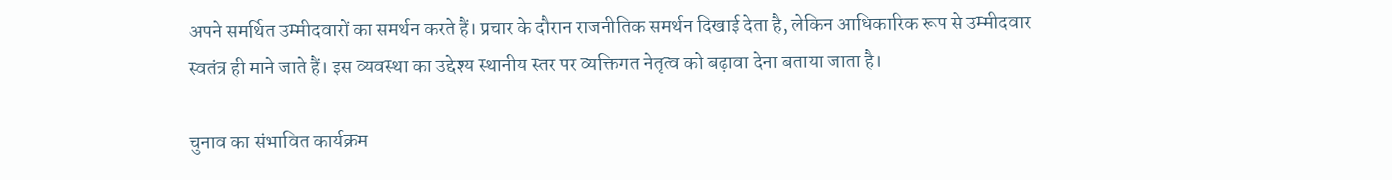अपने समर्थित उम्मीदवारों का समर्थन करते हैं। प्रचार के दौरान राजनीतिक समर्थन दिखाई देता है, लेकिन आधिकारिक रूप से उम्मीदवार स्वतंत्र ही माने जाते हैं। इस व्यवस्था का उद्देश्य स्थानीय स्तर पर व्यक्तिगत नेतृत्व को बढ़ावा देना बताया जाता है।

चुनाव का संभावित कार्यक्रम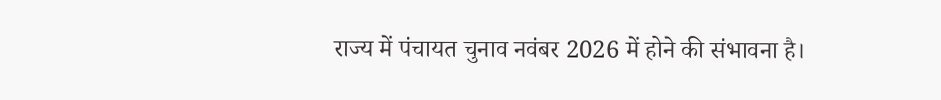राज्य में पंचायत चुनाव नवंबर 2026 में होने की संभावना है।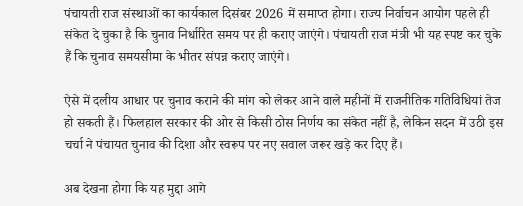पंचायती राज संस्थाओं का कार्यकाल दिसंबर 2026 में समाप्त होगा। राज्य निर्वाचन आयोग पहले ही संकेत दे चुका है कि चुनाव निर्धारित समय पर ही कराए जाएंगे। पंचायती राज मंत्री भी यह स्पष्ट कर चुके हैं कि चुनाव समयसीमा के भीतर संपन्न कराए जाएंगे।

ऐसे में दलीय आधार पर चुनाव कराने की मांग को लेकर आने वाले महीनों में राजनीतिक गतिविधियां तेज हो सकती हैं। फिलहाल सरकार की ओर से किसी ठोस निर्णय का संकेत नहीं है, लेकिन सदन में उठी इस चर्चा ने पंचायत चुनाव की दिशा और स्वरूप पर नए सवाल जरूर खड़े कर दिए हैं।

अब देखना होगा कि यह मुद्दा आगे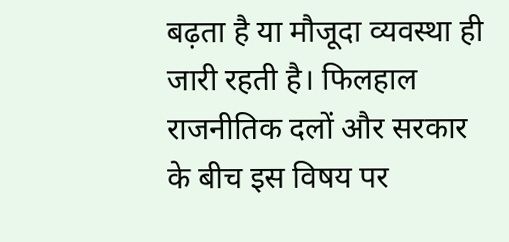बढ़ता है या मौजूदा व्यवस्था ही जारी रहती है। फिलहाल राजनीतिक दलों और सरकार के बीच इस विषय पर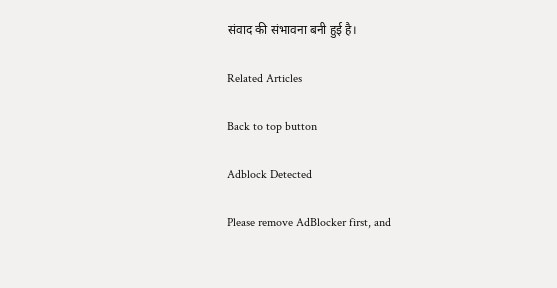संवाद की संभावना बनी हुई है।

Related Articles

Back to top button

Adblock Detected

Please remove AdBlocker first, and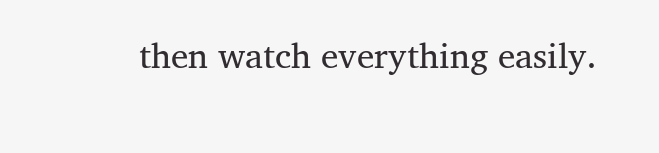then watch everything easily.